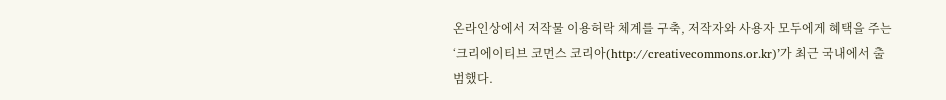온라인상에서 저작물 이용허락 체계를 구축, 저작자와 사용자 모두에게 혜택을 주는 ‘크리에이티브 코먼스 코리아(http://creativecommons.or.kr)’가 최근 국내에서 출범했다.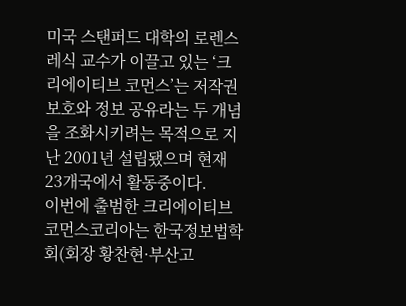미국 스탠퍼드 대학의 로렌스 레식 교수가 이끌고 있는 ‘크리에이티브 코먼스’는 저작권 보호와 정보 공유라는 두 개념을 조화시키려는 목적으로 지난 2001년 설립됐으며 현재 23개국에서 활동중이다.
이번에 출범한 크리에이티브 코먼스코리아는 한국정보법학회(회장 황찬현·부산고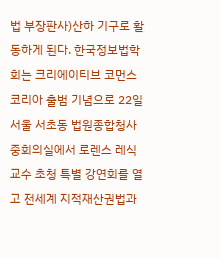법 부장판사)산하 기구로 활동하게 된다. 한국정보법학회는 크리에이티브 코먼스코리아 출범 기념으로 22일 서울 서초동 법원종합청사 중회의실에서 로렌스 레식 교수 초청 특별 강연회를 열고 전세계 지적재산권법과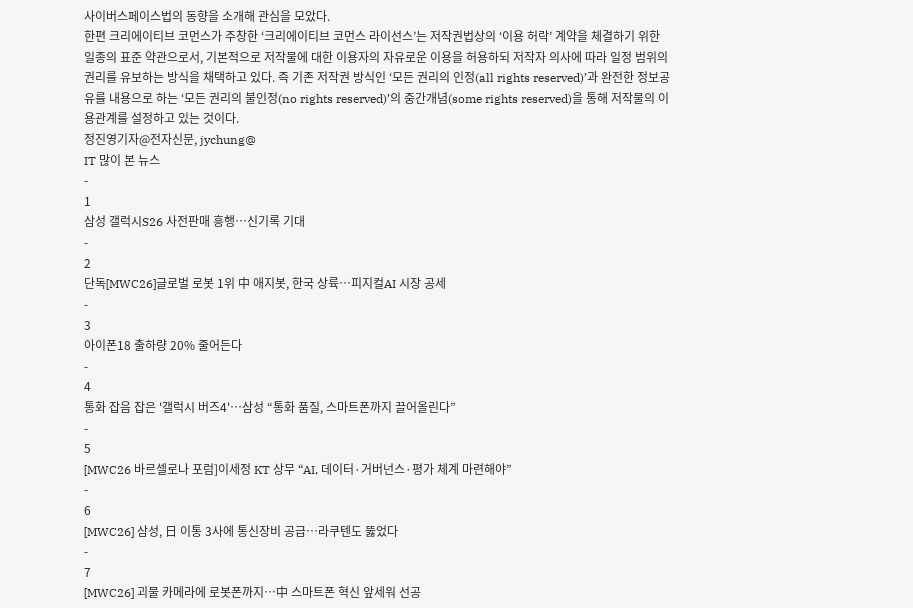사이버스페이스법의 동향을 소개해 관심을 모았다.
한편 크리에이티브 코먼스가 주창한 ‘크리에이티브 코먼스 라이선스’는 저작권법상의 ‘이용 허락’ 계약을 체결하기 위한 일종의 표준 약관으로서, 기본적으로 저작물에 대한 이용자의 자유로운 이용을 허용하되 저작자 의사에 따라 일정 범위의 권리를 유보하는 방식을 채택하고 있다. 즉 기존 저작권 방식인 ‘모든 권리의 인정(all rights reserved)’과 완전한 정보공유를 내용으로 하는 ‘모든 권리의 불인정(no rights reserved)’의 중간개념(some rights reserved)을 통해 저작물의 이용관계를 설정하고 있는 것이다.
정진영기자@전자신문, jychung@
IT 많이 본 뉴스
-
1
삼성 갤럭시S26 사전판매 흥행…신기록 기대
-
2
단독[MWC26]글로벌 로봇 1위 中 애지봇, 한국 상륙…피지컬AI 시장 공세
-
3
아이폰18 출하량 20% 줄어든다
-
4
통화 잡음 잡은 '갤럭시 버즈4'…삼성 “통화 품질, 스마트폰까지 끌어올린다”
-
5
[MWC26 바르셀로나 포럼]이세정 KT 상무 “AI, 데이터·거버넌스·평가 체계 마련해야”
-
6
[MWC26] 삼성, 日 이통 3사에 통신장비 공급…라쿠텐도 뚫었다
-
7
[MWC26] 괴물 카메라에 로봇폰까지…中 스마트폰 혁신 앞세워 선공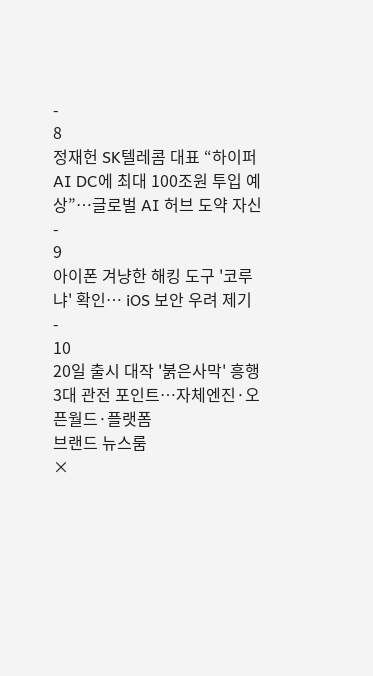-
8
정재헌 SK텔레콤 대표 “하이퍼 AI DC에 최대 100조원 투입 예상”…글로벌 AI 허브 도약 자신
-
9
아이폰 겨냥한 해킹 도구 '코루냐' 확인… iOS 보안 우려 제기
-
10
20일 출시 대작 '붉은사막' 흥행 3대 관전 포인트…자체엔진·오픈월드·플랫폼
브랜드 뉴스룸
×